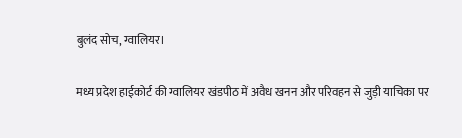बुलंद सोच, ग्वालियर।

मध्य प्रदेश हाईकोर्ट की ग्वालियर खंडपीठ में अवैध खनन और परिवहन से जुड़ी याचिका पर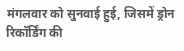मंगलवार को सुनवाई हुई, जिसमें ड्रोन रिकॉर्डिंग की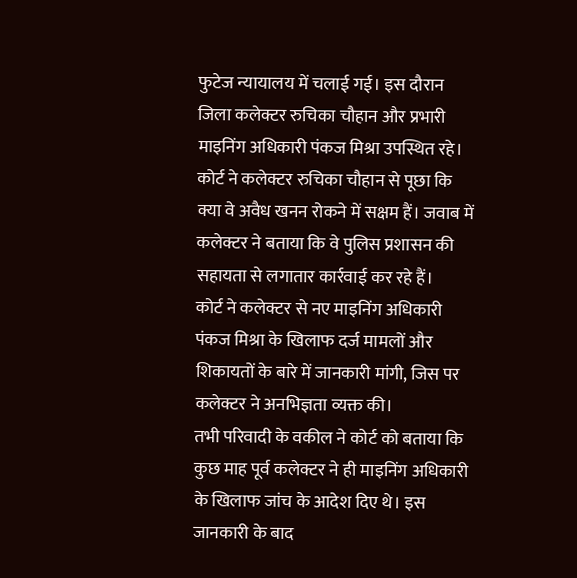फुटेज न्यायालय में चलाई गई। इस दौरान जिला कलेक्टर रुचिका चौहान और प्रभारी माइनिंग अधिकारी पंकज मिश्रा उपस्थित रहे।
कोर्ट ने कलेक्टर रुचिका चौहान से पूछा कि क्या वे अवैध खनन रोकने में सक्षम हैं। जवाब में कलेक्टर ने बताया कि वे पुलिस प्रशासन की सहायता से लगातार कार्रवाई कर रहे हैं।
कोर्ट ने कलेक्टर से नए माइनिंग अधिकारी पंकज मिश्रा के खिलाफ दर्ज मामलों और शिकायतों के बारे में जानकारी मांगी, जिस पर कलेक्टर ने अनभिज्ञता व्यक्त की।
तभी परिवादी के वकील ने कोर्ट को बताया कि कुछ माह पूर्व कलेक्टर ने ही माइनिंग अधिकारी के खिलाफ जांच के आदेश दिए थे। इस जानकारी के बाद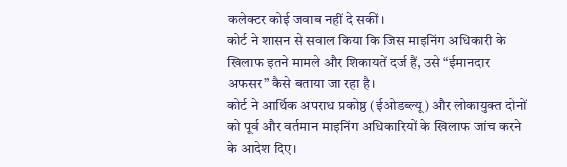कलेक्टर कोई जवाब नहीं दे सकीं।
कोर्ट ने शासन से सवाल किया कि जिस माइनिंग अधिकारी के खिलाफ इतने मामले और शिकायतें दर्ज हैं, उसे “ईमानदार अफसर” कैसे बताया जा रहा है।
कोर्ट ने आर्थिक अपराध प्रकोष्ठ (ईओडब्ल्यू) और लोकायुक्त दोनों को पूर्व और वर्तमान माइनिंग अधिकारियों के खिलाफ जांच करने के आदेश दिए।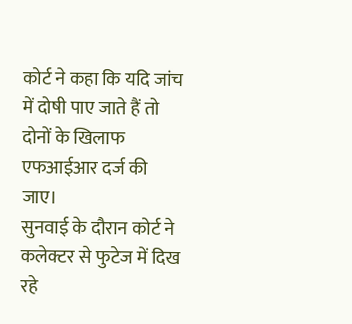कोर्ट ने कहा कि यदि जांच में दोषी पाए जाते हैं तो दोनों के खिलाफ एफआईआर दर्ज की जाए।
सुनवाई के दौरान कोर्ट ने कलेक्टर से फुटेज में दिख रहे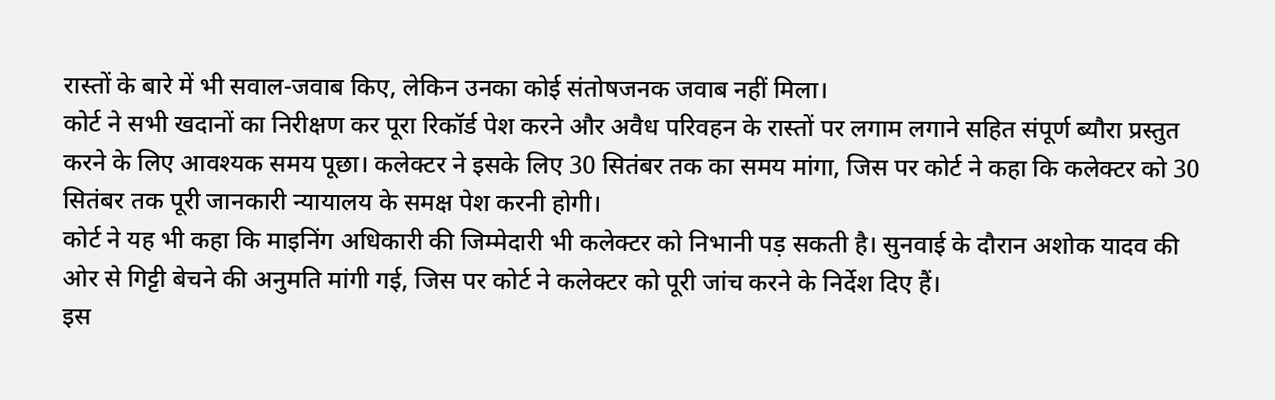रास्तों के बारे में भी सवाल-जवाब किए, लेकिन उनका कोई संतोषजनक जवाब नहीं मिला।
कोर्ट ने सभी खदानों का निरीक्षण कर पूरा रिकॉर्ड पेश करने और अवैध परिवहन के रास्तों पर लगाम लगाने सहित संपूर्ण ब्यौरा प्रस्तुत करने के लिए आवश्यक समय पूछा। कलेक्टर ने इसके लिए 30 सितंबर तक का समय मांगा, जिस पर कोर्ट ने कहा कि कलेक्टर को 30 सितंबर तक पूरी जानकारी न्यायालय के समक्ष पेश करनी होगी।
कोर्ट ने यह भी कहा कि माइनिंग अधिकारी की जिम्मेदारी भी कलेक्टर को निभानी पड़ सकती है। सुनवाई के दौरान अशोक यादव की ओर से गिट्टी बेचने की अनुमति मांगी गई, जिस पर कोर्ट ने कलेक्टर को पूरी जांच करने के निर्देश दिए हैं।
इस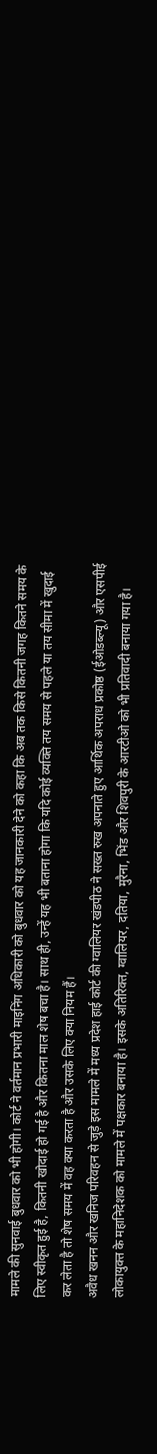मामले की सुनवाई बुधवार को भी होगी। कोर्ट ने वर्तमान प्रभारी माइनिंग अधिकारी को बुधवार को यह जानकारी देने को कहा कि अब तक किसे कितनी जगह कितने समय के लिए स्वीकृत हुई है, कितनी खोदाई हो गई है और कितना माल शेष बचा है। साथ ही, उन्हें यह भी बताना होगा कि यदि कोई व्यक्ति तय समय से पहले या तय सीमा में खुदाई कर लेता है तो शेष समय में वह क्या करता है और उसके लिए क्या नियम हैं।
अवैध खनन और खनिज परिवहन से जुड़े इस मामले में मध्य प्रदेश हाई कोर्ट की ग्वालियर खंडपीठ ने सख्त रुख अपनाते हुए आर्थिक अपराध प्रकोष्ठ (ईओडब्ल्यू) और एसपीई लोकायुक्त के महानिदेशक को मामले में पक्षकार बनाया है। इसके अतिरिक्त, ग्वालियर, दतिया, मुरैना, भिंड और शिवपुरी के आरटीओ को भी प्रतिवादी बनाया गया है।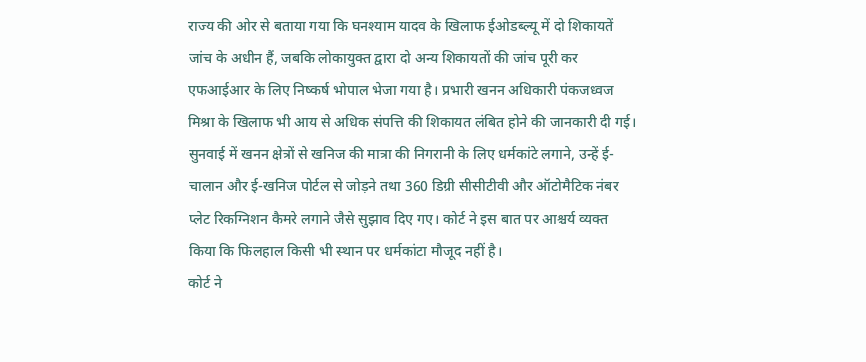राज्य की ओर से बताया गया कि घनश्याम यादव के खिलाफ ईओडब्ल्यू में दो शिकायतें जांच के अधीन हैं, जबकि लोकायुक्त द्वारा दो अन्य शिकायतों की जांच पूरी कर एफआईआर के लिए निष्कर्ष भोपाल भेजा गया है। प्रभारी खनन अधिकारी पंकजध्वज मिश्रा के खिलाफ भी आय से अधिक संपत्ति की शिकायत लंबित होने की जानकारी दी गई।
सुनवाई में खनन क्षेत्रों से खनिज की मात्रा की निगरानी के लिए धर्मकांटे लगाने, उन्हें ई-चालान और ई-खनिज पोर्टल से जोड़ने तथा 360 डिग्री सीसीटीवी और ऑटोमैटिक नंबर प्लेट रिकग्निशन कैमरे लगाने जैसे सुझाव दिए गए। कोर्ट ने इस बात पर आश्चर्य व्यक्त किया कि फिलहाल किसी भी स्थान पर धर्मकांटा मौजूद नहीं है।
कोर्ट ने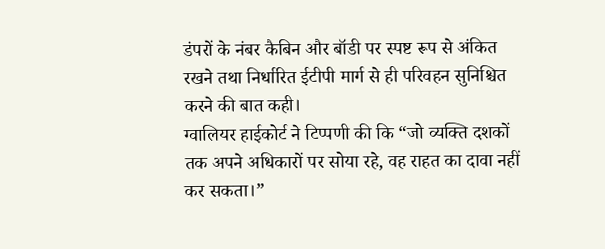डंपरों के नंबर कैबिन और बॉडी पर स्पष्ट रूप से अंकित रखने तथा निर्धारित ईटीपी मार्ग से ही परिवहन सुनिश्चित करने की बात कही।
ग्वालियर हाईकोर्ट ने टिप्पणी की कि “जो व्यक्ति दशकों तक अपने अधिकारों पर सोया रहे, वह राहत का दावा नहीं कर सकता।”